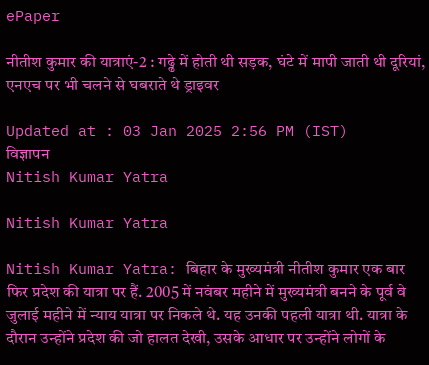ePaper

नीतीश कुमार की यात्राएं-2 : गढ्ढे में होती थी सड़क, घंटे में मापी जाती थी दूरियां, एनएच पर भी चलने से घबराते थे ड्राइवर

Updated at : 03 Jan 2025 2:56 PM (IST)
विज्ञापन
Nitish Kumar Yatra

Nitish Kumar Yatra

Nitish Kumar Yatra: बिहार के मुख्यमंत्री नीतीश कुमार एक बार फिर प्रदेश की यात्रा पर हैं. 2005 में नवंबर महीने में मुख्यमंत्री बनने के पूर्व वे जुलाई महीने में न्याय यात्रा पर निकले थे. यह उनकी पहली यात्रा थी. यात्रा के दौरान उन्होंने प्रदेश की जो हालत देखी, उसके आधार पर उन्होंने लोगों के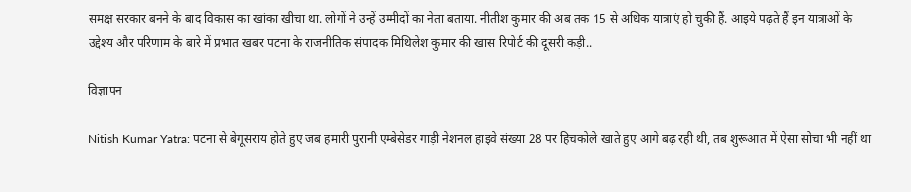समक्ष सरकार बनने के बाद विकास का खांका खीचा था. लोगों ने उन्हें उम्मीदों का नेता बताया. नीतीश कुमार की अब तक 15 से अधिक यात्राएं हो चुकी हैं. आइये पढ़ते हैं इन यात्राओं के उद्देश्य और परिणाम के बारे में प्रभात खबर पटना के राजनीतिक संपादक मिथिलेश कुमार की खास रिपोर्ट की दूसरी कड़ी..

विज्ञापन

Nitish Kumar Yatra: पटना से बेगूसराय होते हुए जब हमारी पुरानी एम्बेसेडर गाड़ी नेशनल हाइवे संख्या 28 पर हिचकोले खाते हुए आगे बढ़ रही थी, तब शुरूआत में ऐसा सोचा भी नहीं था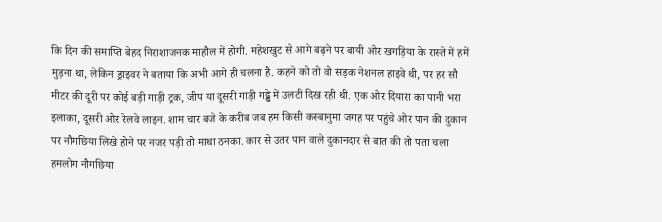कि दिन की समाप्ति बेहद निराशाजनक माहौल में होगी. महेशखुट से आगे बढ़ने पर बायी ओर खगड़िया के रास्ते में हमें मुड़ना था, लेकिन ड्राइवर ने बताया कि अभी आगे ही चलना है. कहने को तो वो सड़क नेशनल हाइवे थी, पर हर सौ मीटर की दूरी पर कोई बड़ी गाड़ी ट्रक, जीप या दूसरी गाड़ी गढ्ढे में उलटी दिख रही थी. एक ओर दियारा का पानी भरा इलाका, दूसरी ओर रेलवे लाइन. शाम चार बजे के करीब जब हम किसी कस्बानुमा जगह पर पहुंचे ओर पान की दुकान पर नौगछिया लिखे होने पर नजर पड़ी तो माथा ठनका. कार से उतर पान वाले दुकानदार से बात की तो पता चला हमलोग नौगछिया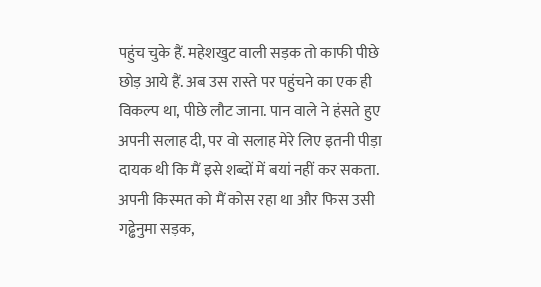पहुंच चुके हैं. महेशखुट वाली सड़क तो काफी पीछे छोड़ आये हैं. अब उस रास्ते पर पहुंचने का एक ही विकल्प था, पीछे लौट जाना. पान वाले ने हंसते हुए अपनी सलाह दी, पर वो सलाह मेरे लिए इतनी पीड़ा दायक थी कि मैं इसे शब्दों में बयां नहीं कर सकता. अपनी किस्मत को मैं कोस रहा था और फिस उसी गढ्ढेनुमा सड़क,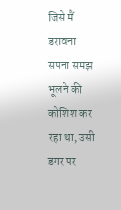जिसे मैं डरावना सपना समझ भूलने की कोशिश कर रहा था, उसी डगर पर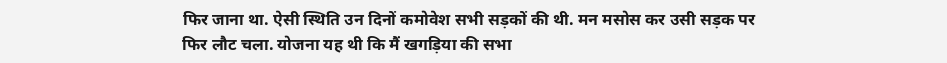फिर जाना था. ऐसी स्थिति उन दिनों कमोवेश सभी सड़कों की थी. मन मसोस कर उसी सड़क पर फिर लौट चला. योजना यह थी कि मैं खगड़िया की सभा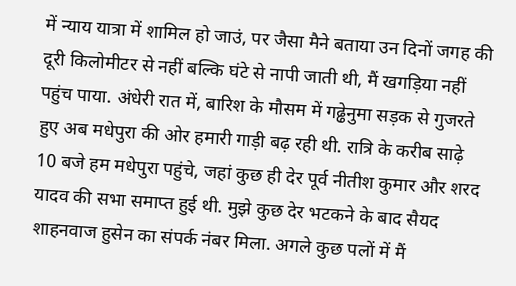में न्याय यात्रा में शामिल हो जाउं, पर जैसा मैने बताया उन दिनों जगह की दूरी किलोमीटर से नहीं बल्कि घंटे से नापी जाती थी, मैं खगड़िया नहीं पहुंच पाया. अंधेरी रात में, बारिश के मौसम में गढ्ढेनुमा सड़क से गुजरते हुए अब मधेपुरा की ओर हमारी गाड़ी बढ़ रही थी. रात्रि के करीब साढ़े 10 बजे हम मधेपुरा पहुंचे, जहां कुछ ही देर पूर्व नीतीश कुमार और शरद यादव की सभा समाप्त हुई थी. मुझे कुछ देर भटकने के बाद सैयद शाहनवाज हुसेन का संपर्क नंबर मिला. अगले कुछ पलों में मैं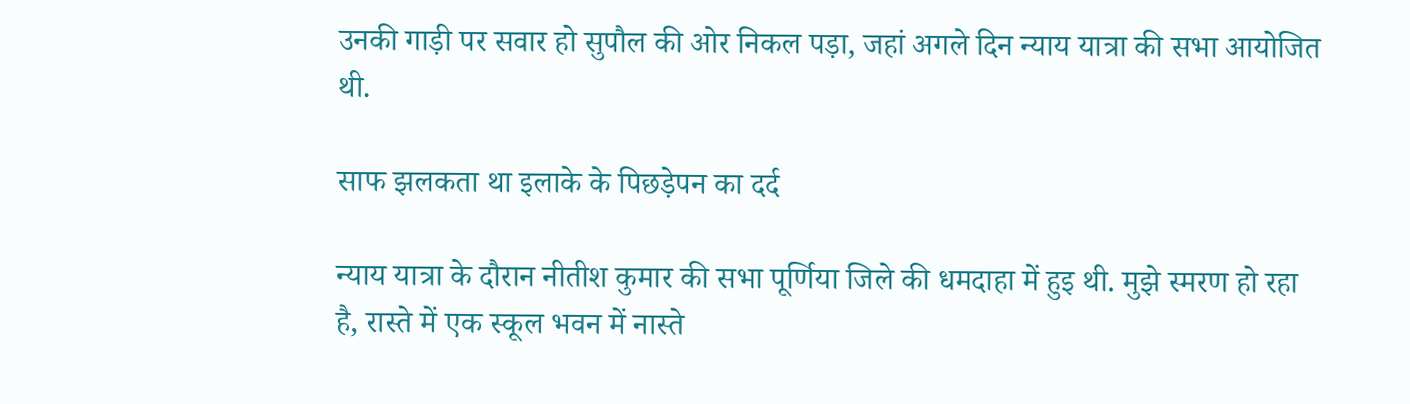उनकी गाड़ी पर सवार हो सुपौल की ओर निकल पड़ा, जहां अगले दिन न्याय यात्रा की सभा आयोजित थी.

साफ झलकता था इलाके के पिछड़ेपन का दर्द

न्याय यात्रा के दौरान नीतीश कुमार की सभा पूर्णिया जिले की धमदाहा में हुइ थी. मुझे स्मरण हो रहा है, रास्ते में एक स्कूल भवन में नास्ते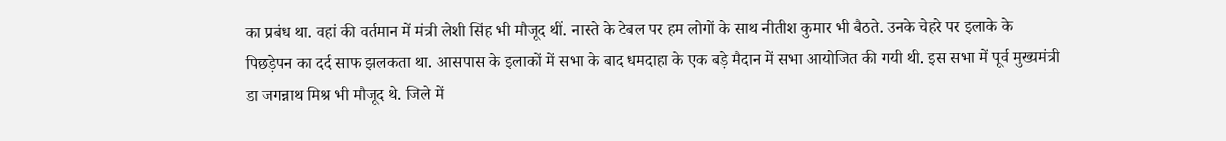का प्रबंध था. वहां की वर्तमान में मंत्री लेशी सिंह भी मौजूद थीं. नास्ते के टेबल पर हम लोगों के साथ नीतीश कुमार भी बैठते. उनके चेहरे पर इलाके के पिछड़ेपन का दर्द साफ झलकता था. आसपास के इलाकों में सभा के बाद धमदाहा के एक बड़े मैदान में सभा आयोजित की गयी थी. इस सभा में पूर्व मुख्यमंत्री डा जगन्नाथ मिश्र भी मौजूद थे. जिले में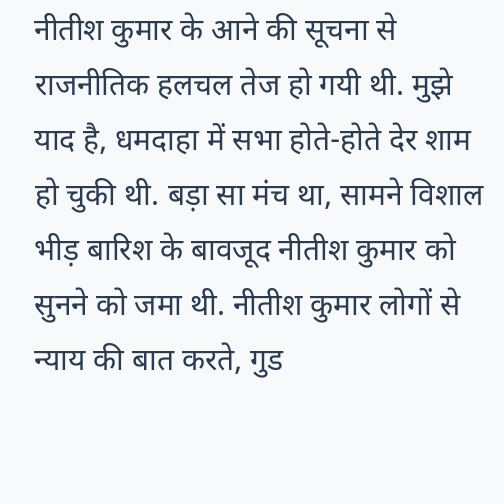नीतीश कुमार के आने की सूचना से राजनीतिक हलचल तेज हो गयी थी. मुझे याद है, धमदाहा में सभा होते-होते देर शाम हो चुकी थी. बड़ा सा मंच था, सामने विशाल भीड़ बारिश के बावजूद नीतीश कुमार को सुनने को जमा थी. नीतीश कुमार लोगों से न्याय की बात करते, गुड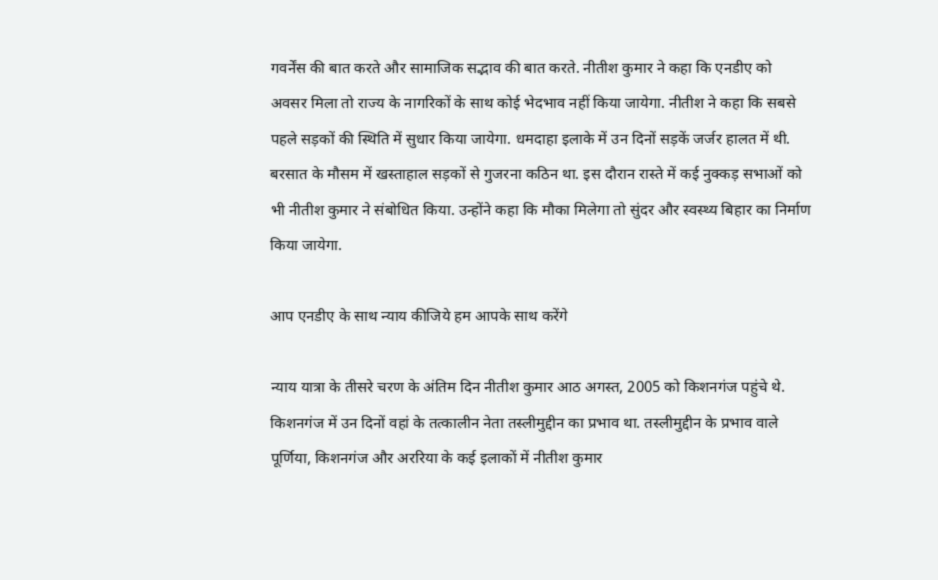गवर्नेंस की बात करते और सामाजिक सद्भाव की बात करते. नीतीश कुमार ने कहा कि एनडीए को अवसर मिला तो राज्य के नागरिकों के साथ कोई भेदभाव नहीं किया जायेगा. नीतीश ने कहा कि सबसे पहले सड़कों की स्थिति में सुधार किया जायेगा. धमदाहा इलाके में उन दिनों सड़कें जर्जर हालत में थी. बरसात के मौसम में खस्ताहाल सड़कों से गुजरना कठिन था. इस दौरान रास्ते में कई नुक्कड़ सभाओं को भी नीतीश कुमार ने संबोधित किया. उन्होंने कहा कि मौका मिलेगा तो सुंदर और स्वस्थ्य बिहार का निर्माण किया जायेगा.

आप एनडीए के साथ न्याय कीजिये हम आपके साथ करेंगे

न्याय यात्रा के तीसरे चरण के अंतिम दिन नीतीश कुमार आठ अगस्त, 2005 को किशनगंज पहुंचे थे. किशनगंज में उन दिनों वहां के तत्कालीन नेता तस्लीमुद्दीन का प्रभाव था. तस्लीमुद्दीन के प्रभाव वाले पूर्णिया, किशनगंज और अररिया के कई इलाकों में नीतीश कुमार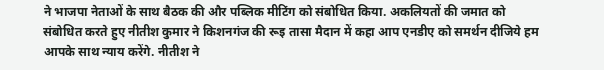ने भाजपा नेताओं के साथ बैठक की और पब्लिक मीटिंग को संबोधित किया. अकलियतों की जमात को संबोधित करते हुए नीतीश कुमार ने किशनगंज की रूइ तासा मैदान में कहा आप एनडीए को समर्थन दीजिये हम आपके साथ न्याय करेंगे. नीतीश ने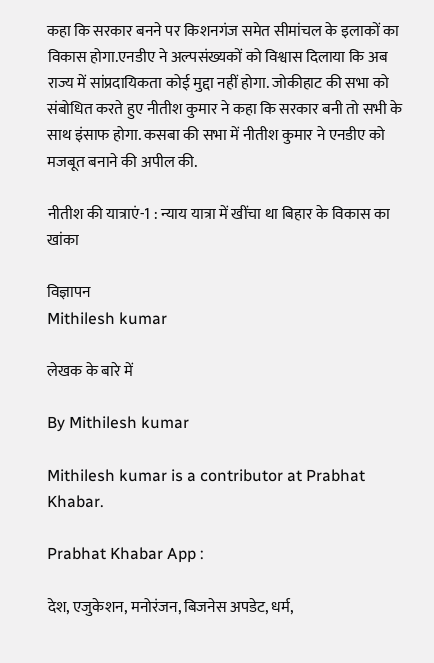कहा कि सरकार बनने पर किशनगंज समेत सीमांचल के इलाकों का विकास होगा.एनडीए ने अल्पसंख्यकों को विश्वास दिलाया कि अब राज्य में सांप्रदायिकता कोई मुद्दा नहीं होगा. जोकीहाट की सभा को संबोधित करते हुए नीतीश कुमार ने कहा कि सरकार बनी तो सभी के साथ इंसाफ होगा. कसबा की सभा में नीतीश कुमार ने एनडीए को मजबूत बनाने की अपील की.

नीतीश की यात्राएं-1 : न्याय यात्रा में खींचा था बिहार के विकास का खांका

विज्ञापन
Mithilesh kumar

लेखक के बारे में

By Mithilesh kumar

Mithilesh kumar is a contributor at Prabhat Khabar.

Prabhat Khabar App :

देश, एजुकेशन, मनोरंजन, बिजनेस अपडेट, धर्म,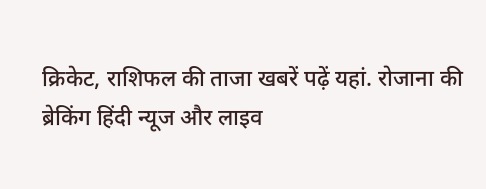क्रिकेट, राशिफल की ताजा खबरें पढ़ें यहां. रोजाना की ब्रेकिंग हिंदी न्यूज और लाइव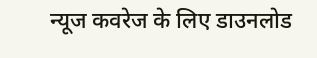न्यूज कवरेज के लिए डाउनलोड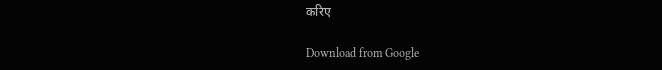करिए

Download from Google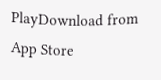PlayDownload from App Store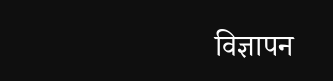विज्ञापन